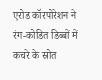एरोड कॉरपोरेशन ने रंग‑कोडित डिब्बों में कचरे के स्रोत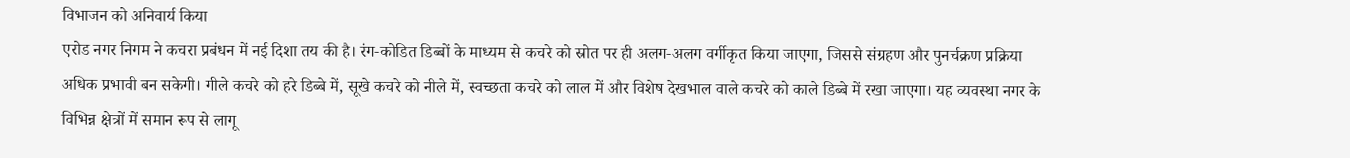विभाजन को अनिवार्य किया
एरोड नगर निगम ने कचरा प्रबंधन में नई दिशा तय की है। रंग‑कोडित डिब्बों के माध्यम से कचरे को स्रोत पर ही अलग‑अलग वर्गीकृत किया जाएगा, जिससे संग्रहण और पुनर्चक्रण प्रक्रिया अधिक प्रभावी बन सकेगी। गीले कचरे को हरे डिब्बे में, सूखे कचरे को नीले में, स्वच्छता कचरे को लाल में और विशेष देखभाल वाले कचरे को काले डिब्बे में रखा जाएगा। यह व्यवस्था नगर के विभिन्न क्षेत्रों में समान रूप से लागू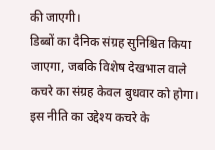की जाएगी।
डिब्बों का दैनिक संग्रह सुनिश्चित किया जाएगा, जबकि विशेष देखभाल वाले कचरे का संग्रह केवल बुधवार को होगा। इस नीति का उद्देश्य कचरे के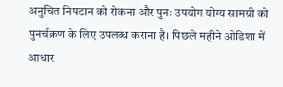अनुचित निपटान को रोकना और पुनः उपयोग योग्य सामग्री को पुनर्चक्रण के लिए उपलब्ध कराना है। पिछले महीने ओडिशा में आधार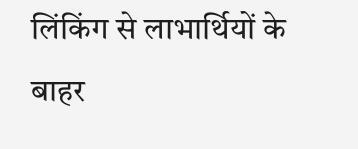लिंकिंग से लाभार्थियों के बाहर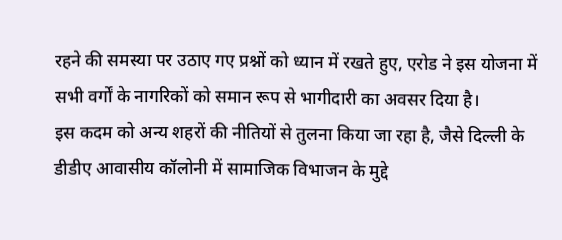रहने की समस्या पर उठाए गए प्रश्नों को ध्यान में रखते हुए, एरोड ने इस योजना में सभी वर्गों के नागरिकों को समान रूप से भागीदारी का अवसर दिया है।
इस कदम को अन्य शहरों की नीतियों से तुलना किया जा रहा है, जैसे दिल्ली के डीडीए आवासीय कॉलोनी में सामाजिक विभाजन के मुद्दे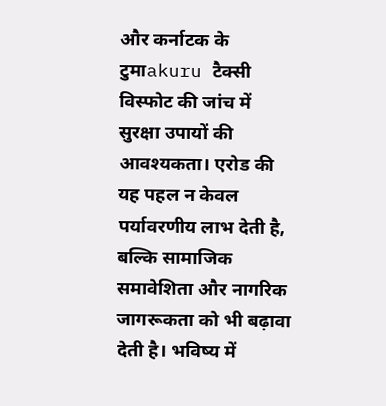और कर्नाटक के टुमाakuru टैक्सी विस्फोट की जांच में सुरक्षा उपायों की आवश्यकता। एरोड की यह पहल न केवल पर्यावरणीय लाभ देती है, बल्कि सामाजिक समावेशिता और नागरिक जागरूकता को भी बढ़ावा देती है। भविष्य में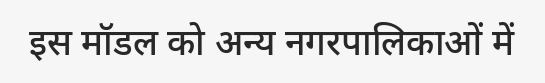इस मॉडल को अन्य नगरपालिकाओं में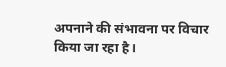अपनाने की संभावना पर विचार किया जा रहा है।